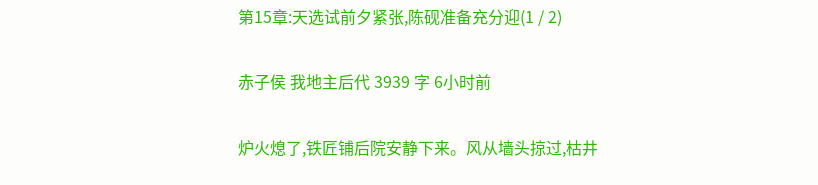第15章:天选试前夕紧张,陈砚准备充分迎(1 / 2)

赤子侯 我地主后代 3939 字 6小时前

炉火熄了,铁匠铺后院安静下来。风从墙头掠过,枯井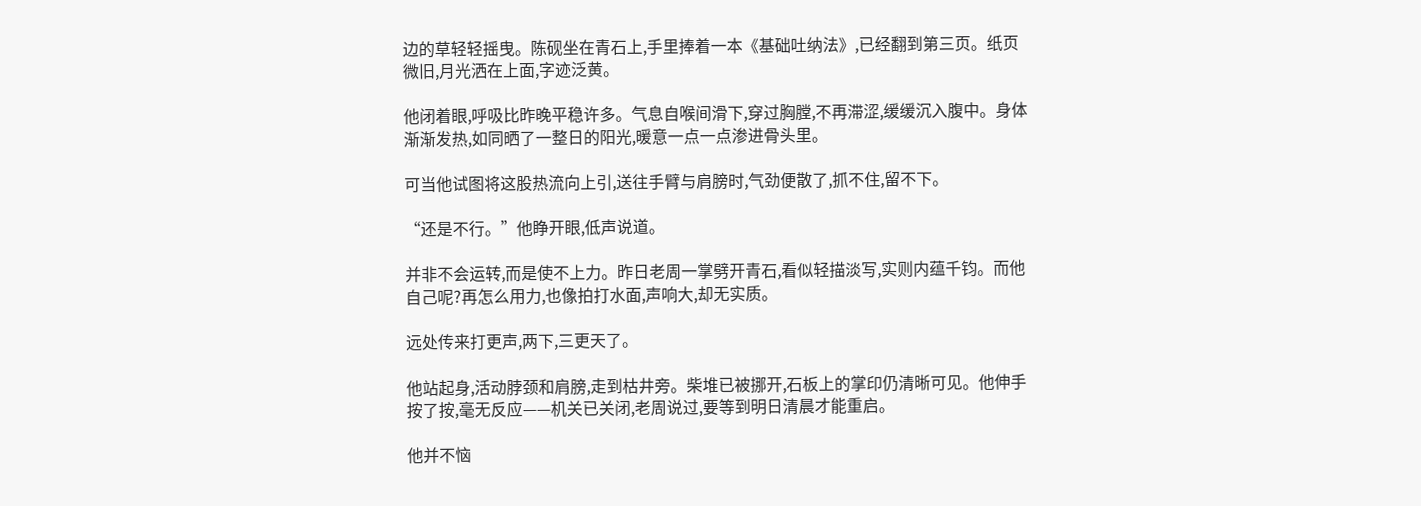边的草轻轻摇曳。陈砚坐在青石上,手里捧着一本《基础吐纳法》,已经翻到第三页。纸页微旧,月光洒在上面,字迹泛黄。

他闭着眼,呼吸比昨晚平稳许多。气息自喉间滑下,穿过胸膛,不再滞涩,缓缓沉入腹中。身体渐渐发热,如同晒了一整日的阳光,暖意一点一点渗进骨头里。

可当他试图将这股热流向上引,送往手臂与肩膀时,气劲便散了,抓不住,留不下。

“还是不行。”他睁开眼,低声说道。

并非不会运转,而是使不上力。昨日老周一掌劈开青石,看似轻描淡写,实则内蕴千钧。而他自己呢?再怎么用力,也像拍打水面,声响大,却无实质。

远处传来打更声,两下,三更天了。

他站起身,活动脖颈和肩膀,走到枯井旁。柴堆已被挪开,石板上的掌印仍清晰可见。他伸手按了按,毫无反应——机关已关闭,老周说过,要等到明日清晨才能重启。

他并不恼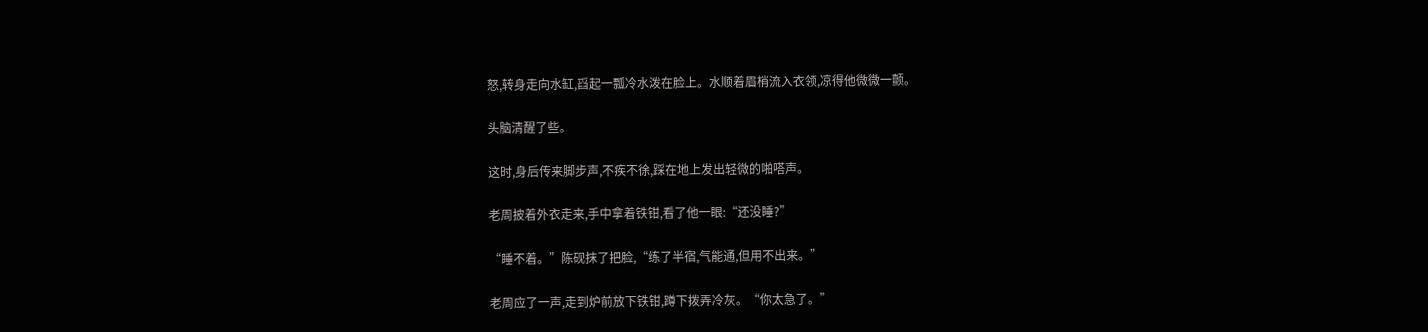怒,转身走向水缸,舀起一瓢冷水泼在脸上。水顺着眉梢流入衣领,凉得他微微一颤。

头脑清醒了些。

这时,身后传来脚步声,不疾不徐,踩在地上发出轻微的啪嗒声。

老周披着外衣走来,手中拿着铁钳,看了他一眼:“还没睡?”

“睡不着。”陈砚抹了把脸,“练了半宿,气能通,但用不出来。”

老周应了一声,走到炉前放下铁钳,蹲下拨弄冷灰。“你太急了。”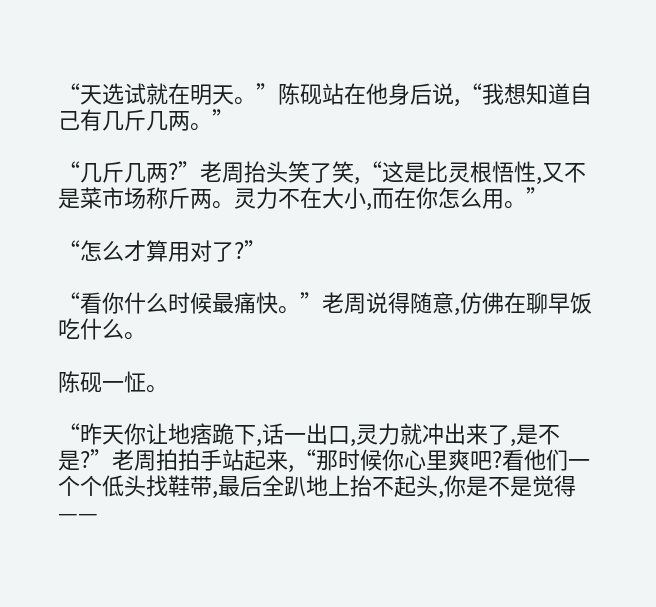“天选试就在明天。”陈砚站在他身后说,“我想知道自己有几斤几两。”

“几斤几两?”老周抬头笑了笑,“这是比灵根悟性,又不是菜市场称斤两。灵力不在大小,而在你怎么用。”

“怎么才算用对了?”

“看你什么时候最痛快。”老周说得随意,仿佛在聊早饭吃什么。

陈砚一怔。

“昨天你让地痞跪下,话一出口,灵力就冲出来了,是不是?”老周拍拍手站起来,“那时候你心里爽吧?看他们一个个低头找鞋带,最后全趴地上抬不起头,你是不是觉得——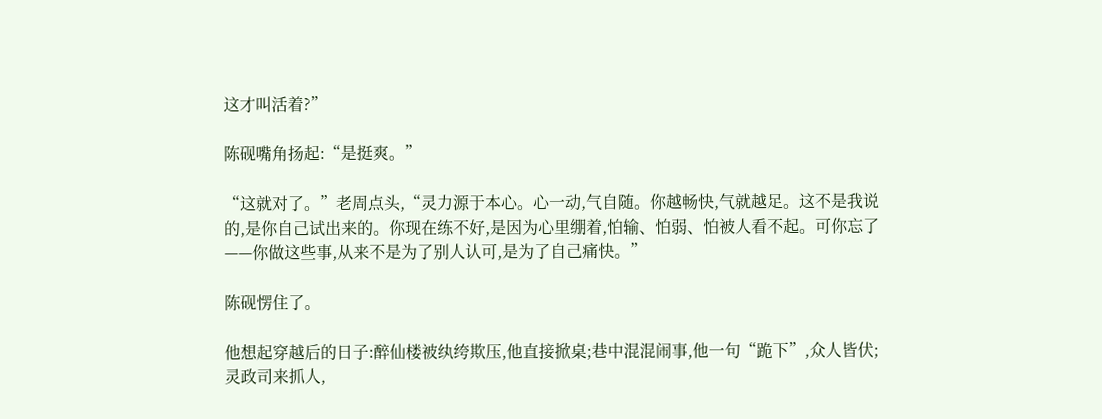这才叫活着?”

陈砚嘴角扬起:“是挺爽。”

“这就对了。”老周点头,“灵力源于本心。心一动,气自随。你越畅快,气就越足。这不是我说的,是你自己试出来的。你现在练不好,是因为心里绷着,怕输、怕弱、怕被人看不起。可你忘了——你做这些事,从来不是为了别人认可,是为了自己痛快。”

陈砚愣住了。

他想起穿越后的日子:醉仙楼被纨绔欺压,他直接掀桌;巷中混混闹事,他一句“跪下”,众人皆伏;灵政司来抓人,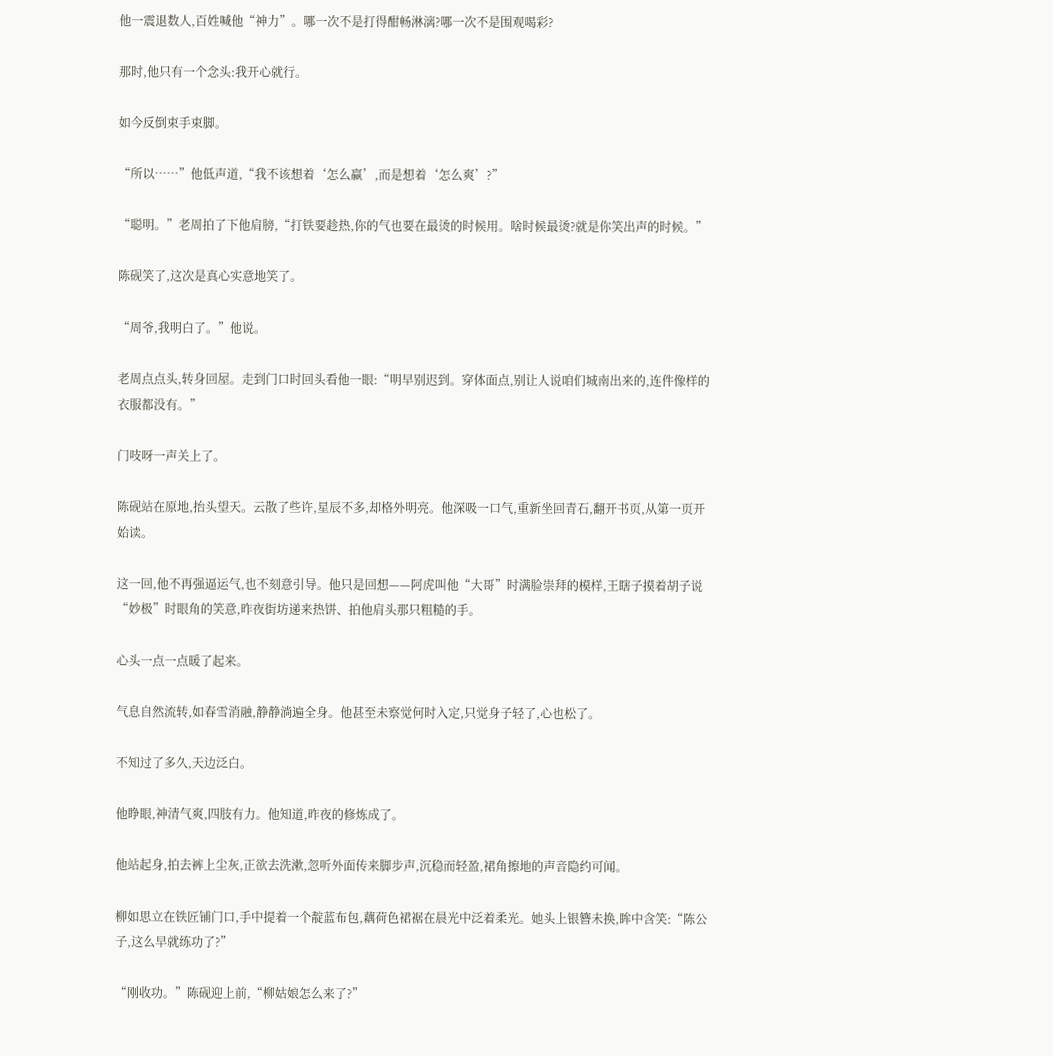他一震退数人,百姓喊他“神力”。哪一次不是打得酣畅淋漓?哪一次不是围观喝彩?

那时,他只有一个念头:我开心就行。

如今反倒束手束脚。

“所以……”他低声道,“我不该想着‘怎么赢’,而是想着‘怎么爽’?”

“聪明。”老周拍了下他肩膀,“打铁要趁热,你的气也要在最烫的时候用。啥时候最烫?就是你笑出声的时候。”

陈砚笑了,这次是真心实意地笑了。

“周爷,我明白了。”他说。

老周点点头,转身回屋。走到门口时回头看他一眼:“明早别迟到。穿体面点,别让人说咱们城南出来的,连件像样的衣服都没有。”

门吱呀一声关上了。

陈砚站在原地,抬头望天。云散了些许,星辰不多,却格外明亮。他深吸一口气,重新坐回青石,翻开书页,从第一页开始读。

这一回,他不再强逼运气,也不刻意引导。他只是回想——阿虎叫他“大哥”时满脸崇拜的模样,王瞎子摸着胡子说“妙极”时眼角的笑意,昨夜街坊递来热饼、拍他肩头那只粗糙的手。

心头一点一点暖了起来。

气息自然流转,如春雪消融,静静淌遍全身。他甚至未察觉何时入定,只觉身子轻了,心也松了。

不知过了多久,天边泛白。

他睁眼,神清气爽,四肢有力。他知道,昨夜的修炼成了。

他站起身,拍去裤上尘灰,正欲去洗漱,忽听外面传来脚步声,沉稳而轻盈,裙角擦地的声音隐约可闻。

柳如思立在铁匠铺门口,手中提着一个靛蓝布包,藕荷色裙裾在晨光中泛着柔光。她头上银簪未换,眸中含笑:“陈公子,这么早就练功了?”

“刚收功。”陈砚迎上前,“柳姑娘怎么来了?”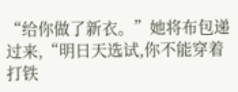“给你做了新衣。”她将布包递过来,“明日天选试,你不能穿着打铁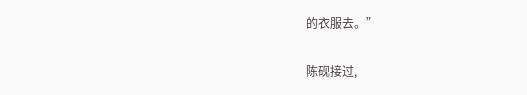的衣服去。”

陈砚接过,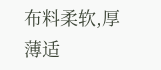布料柔软,厚薄适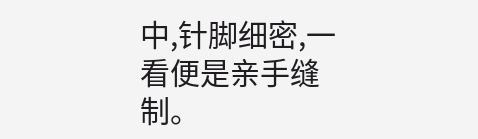中,针脚细密,一看便是亲手缝制。